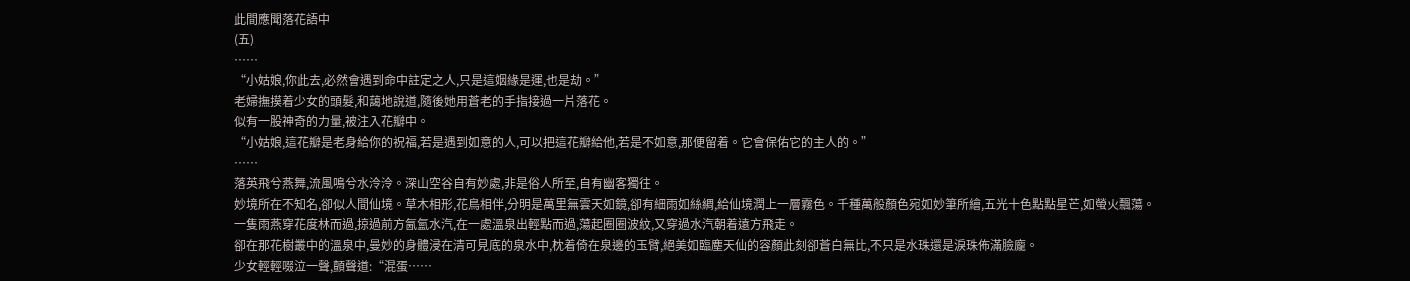此間應聞落花語中
(五)
……
“小姑娘,你此去,必然會遇到命中註定之人,只是這姻緣是運,也是劫。”
老婦撫摸着少女的頭髮,和藹地說道,隨後她用蒼老的手指接過一片落花。
似有一股神奇的力量,被注入花瓣中。
“小姑娘,這花瓣是老身給你的祝福,若是遇到如意的人,可以把這花瓣給他,若是不如意,那便留着。它會保佑它的主人的。”
……
落英飛兮燕舞,流風鳴兮水泠泠。深山空谷自有妙處,非是俗人所至,自有幽客獨往。
妙境所在不知名,卻似人間仙境。草木相形,花鳥相伴,分明是萬里無雲天如鏡,卻有細雨如絲綢,給仙境潤上一層霧色。千種萬般顏色宛如妙筆所繪,五光十色點點星芒,如螢火飄蕩。
一隻雨燕穿花度林而過,掠過前方氤氳水汽,在一處溫泉出輕點而過,蕩起圈圈波紋,又穿過水汽朝着遠方飛走。
卻在那花樹叢中的溫泉中,曼妙的身體浸在清可見底的泉水中,枕着倚在泉邊的玉臂,絕美如臨塵天仙的容顏此刻卻蒼白無比,不只是水珠還是淚珠佈滿臉龐。
少女輕輕啜泣一聲,顫聲道:“混蛋……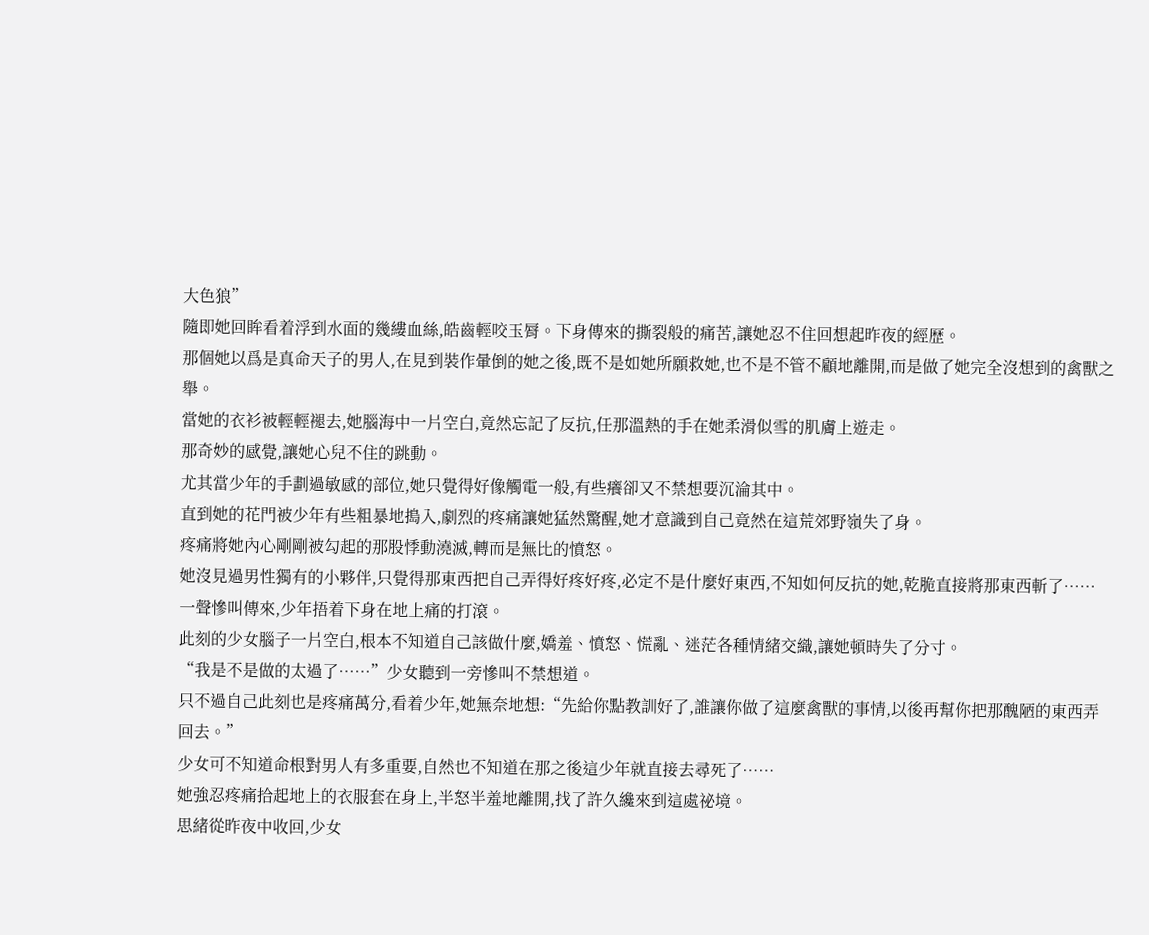大色狼”
隨即她回眸看着浮到水面的幾縷血絲,皓齒輕咬玉脣。下身傳來的撕裂般的痛苦,讓她忍不住回想起昨夜的經歷。
那個她以爲是真命天子的男人,在見到裝作暈倒的她之後,既不是如她所願救她,也不是不管不顧地離開,而是做了她完全沒想到的禽獸之舉。
當她的衣衫被輕輕褪去,她腦海中一片空白,竟然忘記了反抗,任那溫熱的手在她柔滑似雪的肌膚上遊走。
那奇妙的感覺,讓她心兒不住的跳動。
尤其當少年的手劃過敏感的部位,她只覺得好像觸電一般,有些癢卻又不禁想要沉淪其中。
直到她的花門被少年有些粗暴地搗入,劇烈的疼痛讓她猛然驚醒,她才意識到自己竟然在這荒郊野嶺失了身。
疼痛將她內心剛剛被勾起的那股悸動澆滅,轉而是無比的憤怒。
她沒見過男性獨有的小夥伴,只覺得那東西把自己弄得好疼好疼,必定不是什麼好東西,不知如何反抗的她,乾脆直接將那東西斬了……
一聲慘叫傳來,少年捂着下身在地上痛的打滾。
此刻的少女腦子一片空白,根本不知道自己該做什麼,嬌羞、憤怒、慌亂、迷茫各種情緒交織,讓她頓時失了分寸。
“我是不是做的太過了……”少女聽到一旁慘叫不禁想道。
只不過自己此刻也是疼痛萬分,看着少年,她無奈地想:“先給你點教訓好了,誰讓你做了這麼禽獸的事情,以後再幫你把那醜陋的東西弄回去。”
少女可不知道命根對男人有多重要,自然也不知道在那之後這少年就直接去尋死了……
她強忍疼痛拾起地上的衣服套在身上,半怒半羞地離開,找了許久纔來到這處祕境。
思緒從昨夜中收回,少女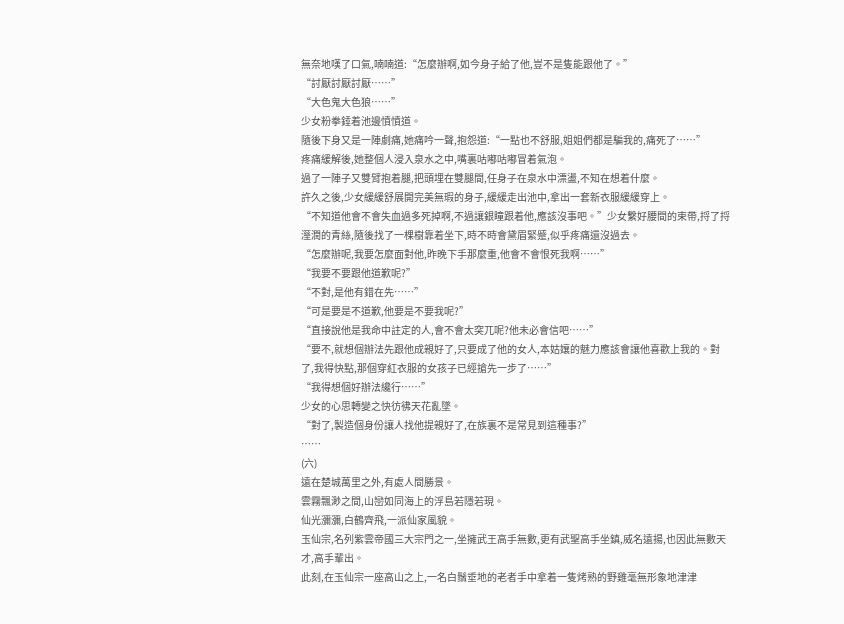無奈地嘆了口氣,喃喃道:“怎麼辦啊,如今身子給了他,豈不是隻能跟他了。”
“討厭討厭討厭……”
“大色鬼大色狼……”
少女粉拳錘着池邊憤憤道。
隨後下身又是一陣劇痛,她痛吟一聲,抱怨道:“一點也不舒服,姐姐們都是騙我的,痛死了……”
疼痛緩解後,她整個人浸入泉水之中,嘴裏咕嘟咕嘟冒着氣泡。
過了一陣子又雙臂抱着腿,把頭埋在雙腿間,任身子在泉水中漂盪,不知在想着什麼。
許久之後,少女緩緩舒展開完美無瑕的身子,緩緩走出池中,拿出一套新衣服緩緩穿上。
“不知道他會不會失血過多死掉啊,不過讓銀瞳跟着他,應該沒事吧。”少女繫好腰間的束帶,捋了捋溼潤的青絲,隨後找了一棵樹靠着坐下,時不時會黛眉緊蹙,似乎疼痛還沒過去。
“怎麼辦呢,我要怎麼面對他,昨晚下手那麼重,他會不會恨死我啊……”
“我要不要跟他道歉呢?”
“不對,是他有錯在先……”
“可是要是不道歉,他要是不要我呢?”
“直接說他是我命中註定的人,會不會太突兀呢?他未必會信吧……”
“要不,就想個辦法先跟他成親好了,只要成了他的女人,本姑孃的魅力應該會讓他喜歡上我的。對了,我得快點,那個穿紅衣服的女孩子已經搶先一步了……”
“我得想個好辦法纔行……”
少女的心思轉變之快彷彿天花亂墜。
“對了,製造個身份讓人找他提親好了,在族裏不是常見到這種事?”
……
(六)
遠在楚城萬里之外,有處人間勝景。
雲霧飄渺之間,山巒如同海上的浮島若隱若現。
仙光瀰瀰,白鶴齊飛,一派仙家風貌。
玉仙宗,名列紫雲帝國三大宗門之一,坐擁武王高手無數,更有武聖高手坐鎮,威名遠揚,也因此無數天才,高手輩出。
此刻,在玉仙宗一座高山之上,一名白鬚垂地的老者手中拿着一隻烤熟的野雞毫無形象地津津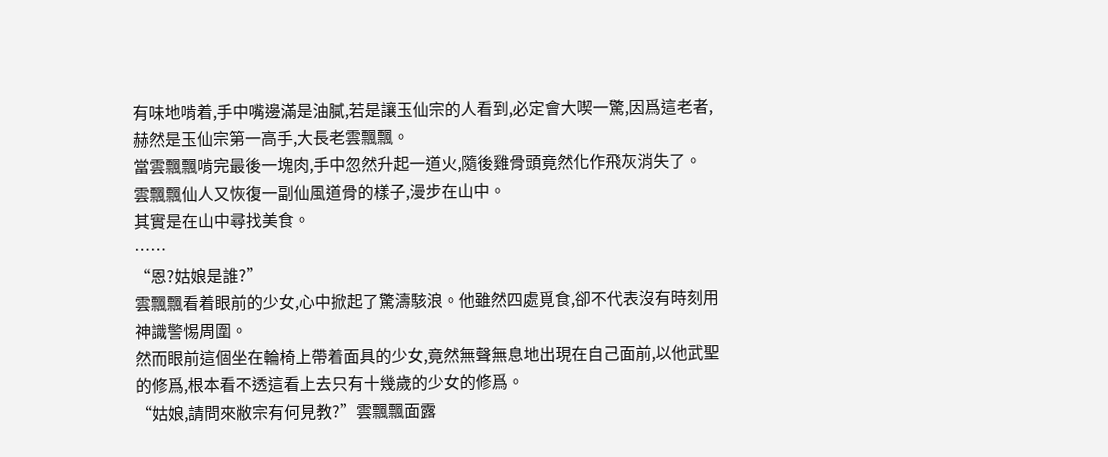有味地啃着,手中嘴邊滿是油膩,若是讓玉仙宗的人看到,必定會大喫一驚,因爲這老者,赫然是玉仙宗第一高手,大長老雲飄飄。
當雲飄飄啃完最後一塊肉,手中忽然升起一道火,隨後雞骨頭竟然化作飛灰消失了。
雲飄飄仙人又恢復一副仙風道骨的樣子,漫步在山中。
其實是在山中尋找美食。
……
“恩?姑娘是誰?”
雲飄飄看着眼前的少女,心中掀起了驚濤駭浪。他雖然四處覓食,卻不代表沒有時刻用神識警惕周圍。
然而眼前這個坐在輪椅上帶着面具的少女,竟然無聲無息地出現在自己面前,以他武聖的修爲,根本看不透這看上去只有十幾歲的少女的修爲。
“姑娘,請問來敝宗有何見教?”雲飄飄面露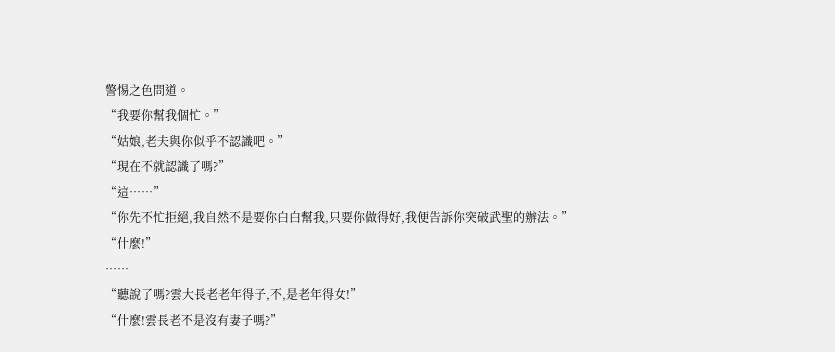警惕之色問道。
“我要你幫我個忙。”
“姑娘,老夫與你似乎不認識吧。”
“現在不就認識了嗎?”
“這……”
“你先不忙拒絕,我自然不是要你白白幫我,只要你做得好,我便告訴你突破武聖的辦法。”
“什麼!”
……
“聽說了嗎?雲大長老老年得子,不,是老年得女!”
“什麼!雲長老不是沒有妻子嗎?”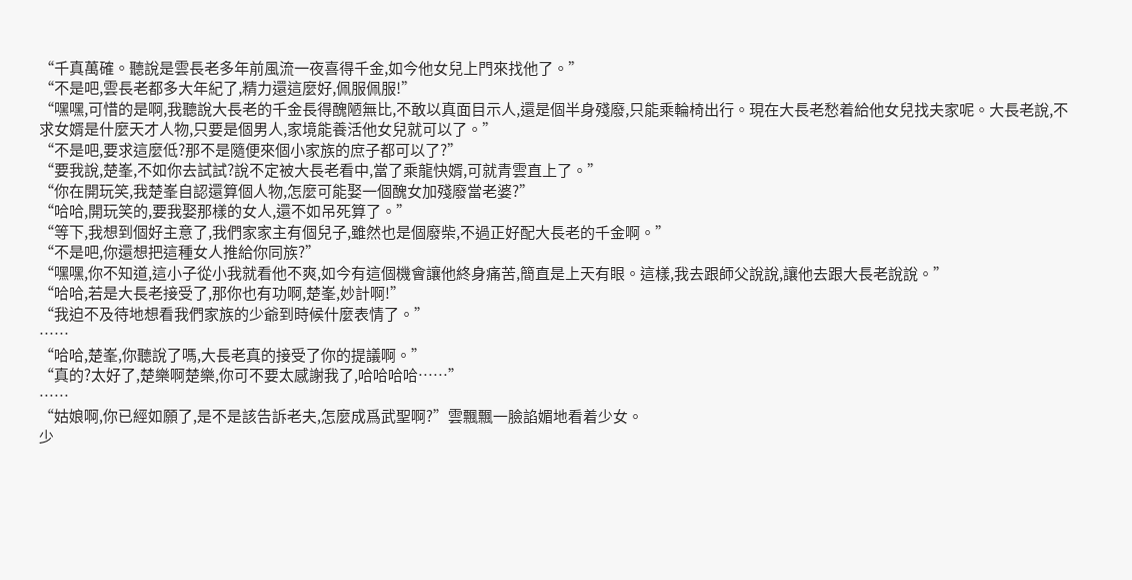“千真萬確。聽說是雲長老多年前風流一夜喜得千金,如今他女兒上門來找他了。”
“不是吧,雲長老都多大年紀了,精力還這麼好,佩服佩服!”
“嘿嘿,可惜的是啊,我聽說大長老的千金長得醜陋無比,不敢以真面目示人,還是個半身殘廢,只能乘輪椅出行。現在大長老愁着給他女兒找夫家呢。大長老說,不求女婿是什麼天才人物,只要是個男人,家境能養活他女兒就可以了。”
“不是吧,要求這麼低?那不是隨便來個小家族的庶子都可以了?”
“要我說,楚峯,不如你去試試?說不定被大長老看中,當了乘龍快婿,可就青雲直上了。”
“你在開玩笑,我楚峯自認還算個人物,怎麼可能娶一個醜女加殘廢當老婆?”
“哈哈,開玩笑的,要我娶那樣的女人,還不如吊死算了。”
“等下,我想到個好主意了,我們家家主有個兒子,雖然也是個廢柴,不過正好配大長老的千金啊。”
“不是吧,你還想把這種女人推給你同族?”
“嘿嘿,你不知道,這小子從小我就看他不爽,如今有這個機會讓他終身痛苦,簡直是上天有眼。這樣,我去跟師父說說,讓他去跟大長老說說。”
“哈哈,若是大長老接受了,那你也有功啊,楚峯,妙計啊!”
“我迫不及待地想看我們家族的少爺到時候什麼表情了。”
……
“哈哈,楚峯,你聽說了嗎,大長老真的接受了你的提議啊。”
“真的?太好了,楚樂啊楚樂,你可不要太感謝我了,哈哈哈哈……”
……
“姑娘啊,你已經如願了,是不是該告訴老夫,怎麼成爲武聖啊?”雲飄飄一臉諂媚地看着少女。
少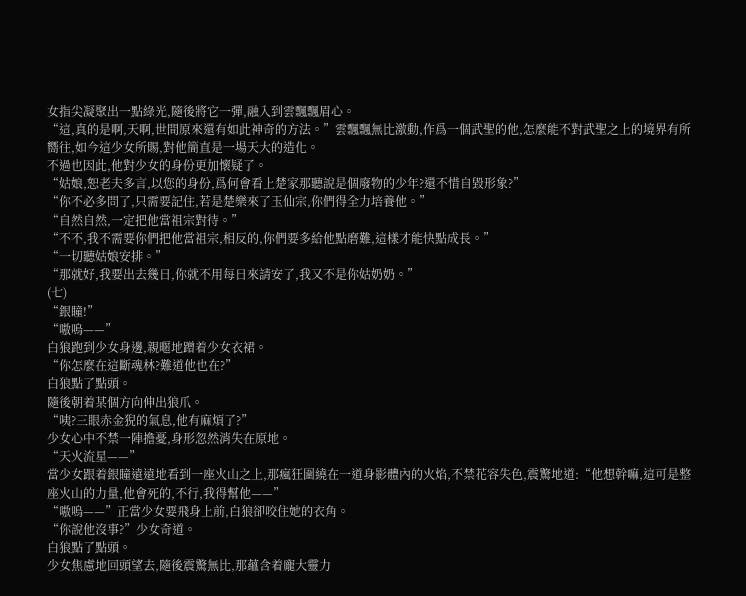女指尖凝聚出一點綠光,隨後將它一彈,融入到雲飄飄眉心。
“這,真的是啊,天啊,世間原來還有如此神奇的方法。”雲飄飄無比激動,作爲一個武聖的他,怎麼能不對武聖之上的境界有所嚮往,如今這少女所賜,對他簡直是一場天大的造化。
不過也因此,他對少女的身份更加懷疑了。
“姑娘,恕老夫多言,以您的身份,爲何會看上楚家那聽說是個廢物的少年?還不惜自毀形象?”
“你不必多問了,只需要記住,若是楚樂來了玉仙宗,你們得全力培養他。”
“自然自然,一定把他當祖宗對待。”
“不不,我不需要你們把他當祖宗,相反的,你們要多給他點磨難,這樣才能快點成長。”
“一切聽姑娘安排。”
“那就好,我要出去幾日,你就不用每日來請安了,我又不是你姑奶奶。”
(七)
“銀瞳!”
“嗷嗚——”
白狼跑到少女身邊,親暱地蹭着少女衣裙。
“你怎麼在這斷魂林?難道他也在?”
白狼點了點頭。
隨後朝着某個方向伸出狼爪。
“咦?三眼赤金猊的氣息,他有麻煩了?”
少女心中不禁一陣擔憂,身形忽然消失在原地。
“天火流星——”
當少女跟着銀瞳遠遠地看到一座火山之上,那瘋狂圍繞在一道身影體內的火焰,不禁花容失色,震驚地道:“他想幹嘛,這可是整座火山的力量,他會死的,不行,我得幫他——”
“嗷嗚——”正當少女要飛身上前,白狼卻咬住她的衣角。
“你說他沒事?”少女奇道。
白狼點了點頭。
少女焦慮地回頭望去,隨後震驚無比,那蘊含着龐大靈力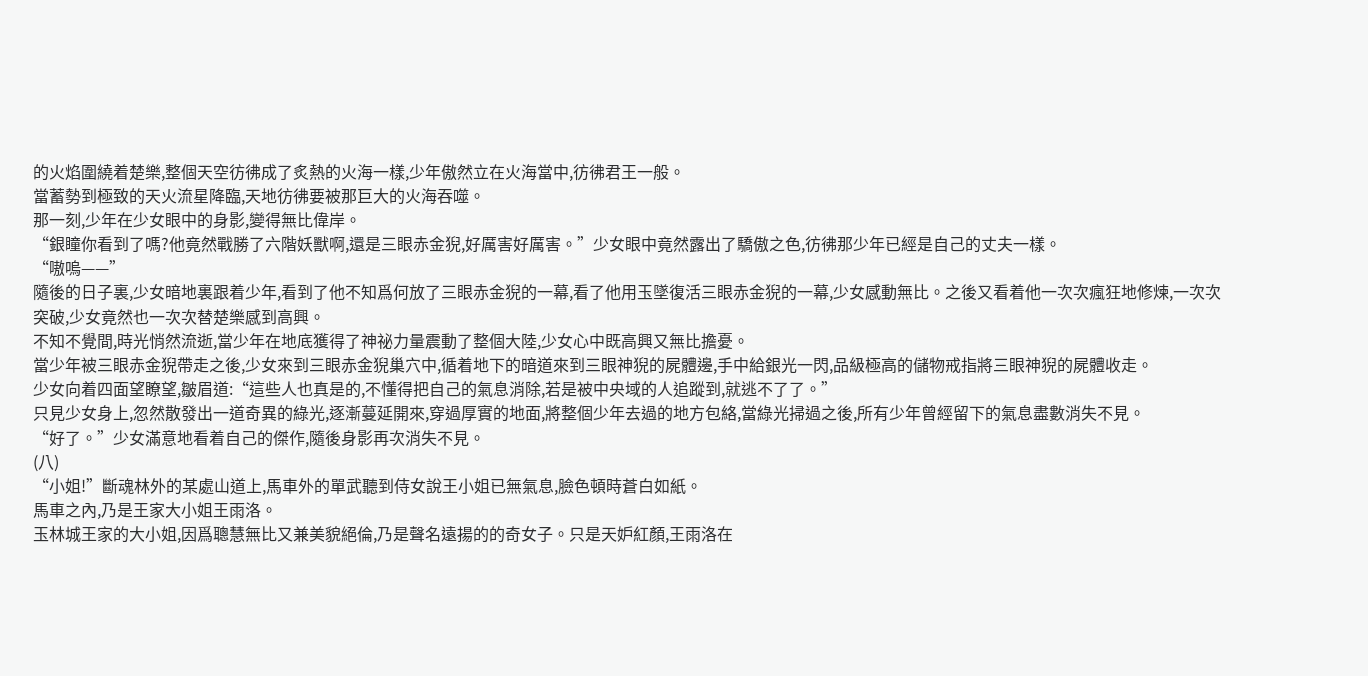的火焰圍繞着楚樂,整個天空彷彿成了炙熱的火海一樣,少年傲然立在火海當中,彷彿君王一般。
當蓄勢到極致的天火流星降臨,天地彷彿要被那巨大的火海吞噬。
那一刻,少年在少女眼中的身影,變得無比偉岸。
“銀瞳你看到了嗎?他竟然戰勝了六階妖獸啊,還是三眼赤金猊,好厲害好厲害。”少女眼中竟然露出了驕傲之色,彷彿那少年已經是自己的丈夫一樣。
“嗷嗚——”
隨後的日子裏,少女暗地裏跟着少年,看到了他不知爲何放了三眼赤金猊的一幕,看了他用玉墜復活三眼赤金猊的一幕,少女感動無比。之後又看着他一次次瘋狂地修煉,一次次突破,少女竟然也一次次替楚樂感到高興。
不知不覺間,時光悄然流逝,當少年在地底獲得了神祕力量震動了整個大陸,少女心中既高興又無比擔憂。
當少年被三眼赤金猊帶走之後,少女來到三眼赤金猊巢穴中,循着地下的暗道來到三眼神猊的屍體邊,手中給銀光一閃,品級極高的儲物戒指將三眼神猊的屍體收走。
少女向着四面望瞭望,皺眉道:“這些人也真是的,不懂得把自己的氣息消除,若是被中央域的人追蹤到,就逃不了了。”
只見少女身上,忽然散發出一道奇異的綠光,逐漸蔓延開來,穿過厚實的地面,將整個少年去過的地方包絡,當綠光掃過之後,所有少年曾經留下的氣息盡數消失不見。
“好了。”少女滿意地看着自己的傑作,隨後身影再次消失不見。
(八)
“小姐!”斷魂林外的某處山道上,馬車外的單武聽到侍女說王小姐已無氣息,臉色頓時蒼白如紙。
馬車之內,乃是王家大小姐王雨洛。
玉林城王家的大小姐,因爲聰慧無比又兼美貌絕倫,乃是聲名遠揚的的奇女子。只是天妒紅顏,王雨洛在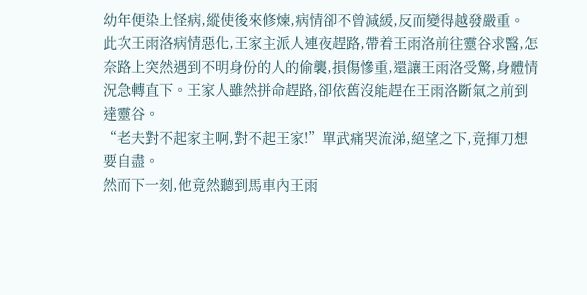幼年便染上怪病,縱使後來修煉,病情卻不曾減緩,反而變得越發嚴重。
此次王雨洛病情惡化,王家主派人連夜趕路,帶着王雨洛前往靈谷求醫,怎奈路上突然遇到不明身份的人的偷襲,損傷慘重,還讓王雨洛受驚,身體情況急轉直下。王家人雖然拼命趕路,卻依舊沒能趕在王雨洛斷氣之前到達靈谷。
“老夫對不起家主啊,對不起王家!”單武痛哭流涕,絕望之下,竟揮刀想要自盡。
然而下一刻,他竟然聽到馬車內王雨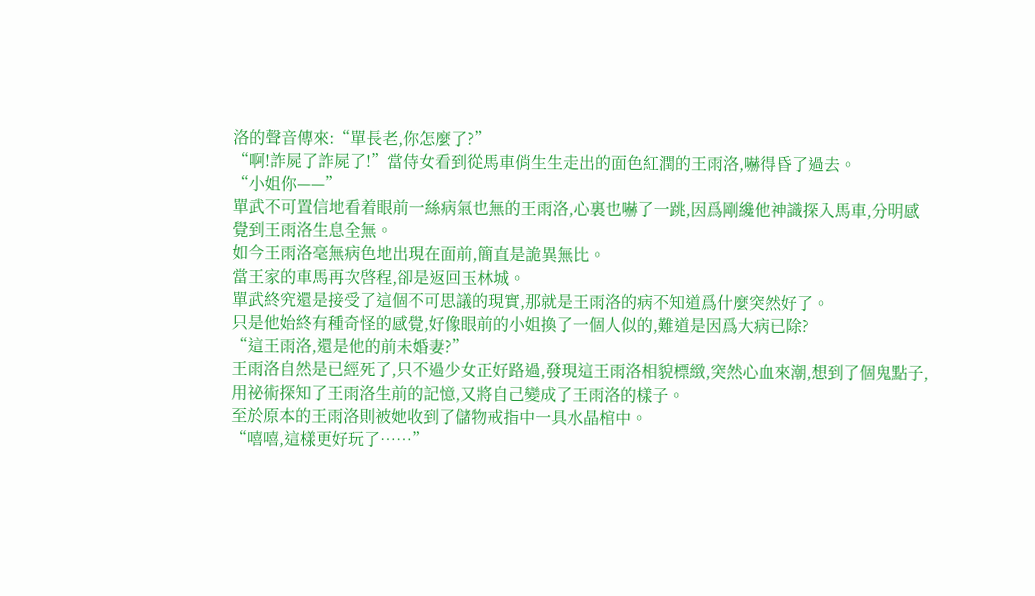洛的聲音傳來:“單長老,你怎麼了?”
“啊!詐屍了詐屍了!”當侍女看到從馬車俏生生走出的面色紅潤的王雨洛,嚇得昏了過去。
“小姐你——”
單武不可置信地看着眼前一絲病氣也無的王雨洛,心裏也嚇了一跳,因爲剛纔他神識探入馬車,分明感覺到王雨洛生息全無。
如今王雨洛毫無病色地出現在面前,簡直是詭異無比。
當王家的車馬再次啓程,卻是返回玉林城。
單武終究還是接受了這個不可思議的現實,那就是王雨洛的病不知道爲什麼突然好了。
只是他始終有種奇怪的感覺,好像眼前的小姐換了一個人似的,難道是因爲大病已除?
“這王雨洛,還是他的前未婚妻?”
王雨洛自然是已經死了,只不過少女正好路過,發現這王雨洛相貌標緻,突然心血來潮,想到了個鬼點子,用祕術探知了王雨洛生前的記憶,又將自己變成了王雨洛的樣子。
至於原本的王雨洛則被她收到了儲物戒指中一具水晶棺中。
“嘻嘻,這樣更好玩了……”